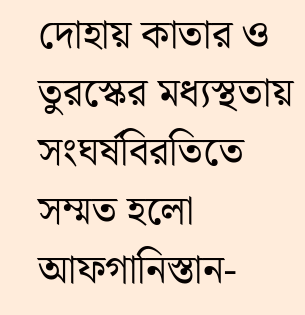দোহায় কাতার ও তুরস্কের মধ্যস্থতায় সংঘর্ষবিরতিতে সম্মত হলো আফগানিস্তান-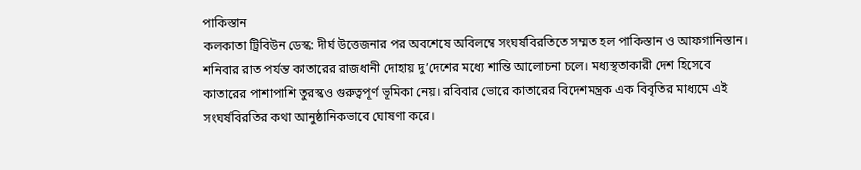পাকিস্তান
কলকাতা ট্রিবিউন ডেস্ক: দীর্ঘ উত্তেজনার পর অবশেষে অবিলম্বে সংঘর্ষবিরতিতে সম্মত হল পাকিস্তান ও আফগানিস্তান। শনিবার রাত পর্যন্ত কাতারের রাজধানী দোহায় দু’দেশের মধ্যে শান্তি আলোচনা চলে। মধ্যস্থতাকারী দেশ হিসেবে কাতারের পাশাপাশি তুরস্কও গুরুত্বপূর্ণ ভূমিকা নেয়। রবিবার ভোরে কাতারের বিদেশমন্ত্রক এক বিবৃতির মাধ্যমে এই সংঘর্ষবিরতির কথা আনুষ্ঠানিকভাবে ঘোষণা করে।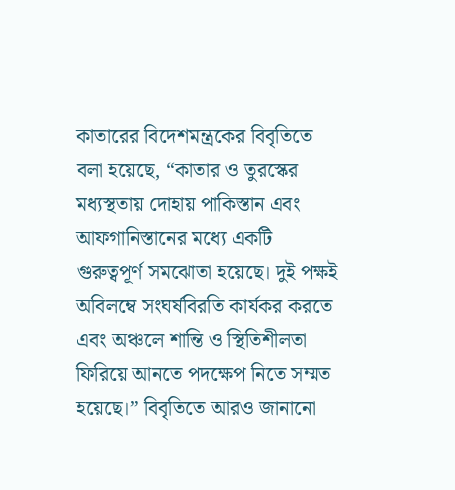কাতারের বিদেশমন্ত্রকের বিবৃতিতে বলা হয়েছে, “কাতার ও তুরস্কের মধ্যস্থতায় দোহায় পাকিস্তান এবং আফগানিস্তানের মধ্যে একটি গুরুত্বপূর্ণ সমঝোতা হয়েছে। দুই পক্ষই অবিলম্বে সংঘর্ষবিরতি কার্যকর করতে এবং অঞ্চলে শান্তি ও স্থিতিশীলতা ফিরিয়ে আনতে পদক্ষেপ নিতে সম্মত হয়েছে।” বিবৃতিতে আরও জানানো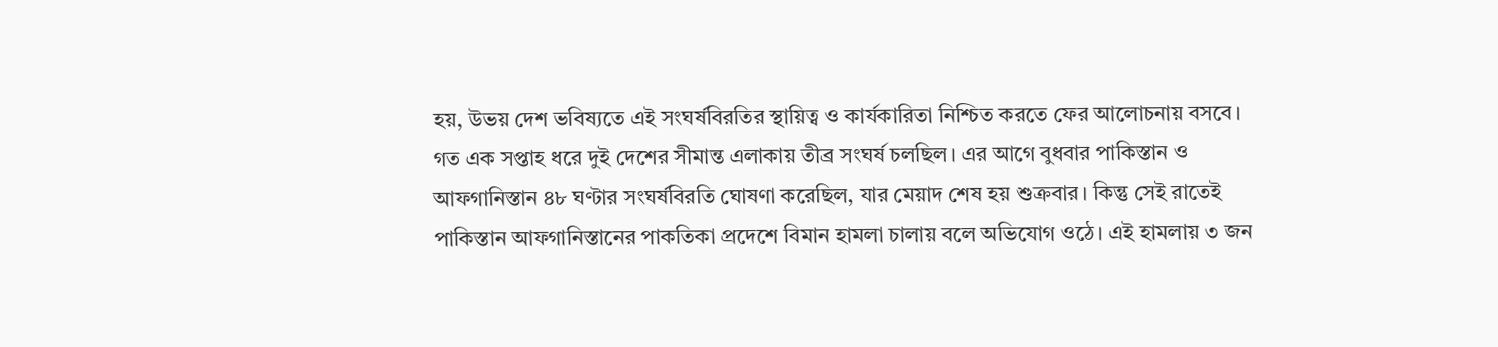হয়, উভয় দেশ ভবিষ্যতে এই সংঘর্ষবিরতির স্থায়িত্ব ও কার্যকারিতা নিশ্চিত করতে ফের আলোচনায় বসবে।
গত এক সপ্তাহ ধরে দুই দেশের সীমান্ত এলাকায় তীব্র সংঘর্ষ চলছিল। এর আগে বুধবার পাকিস্তান ও আফগানিস্তান ৪৮ ঘণ্টার সংঘর্ষবিরতি ঘোষণা করেছিল, যার মেয়াদ শেষ হয় শুক্রবার। কিন্তু সেই রাতেই পাকিস্তান আফগানিস্তানের পাকতিকা প্রদেশে বিমান হামলা চালায় বলে অভিযোগ ওঠে। এই হামলায় ৩ জন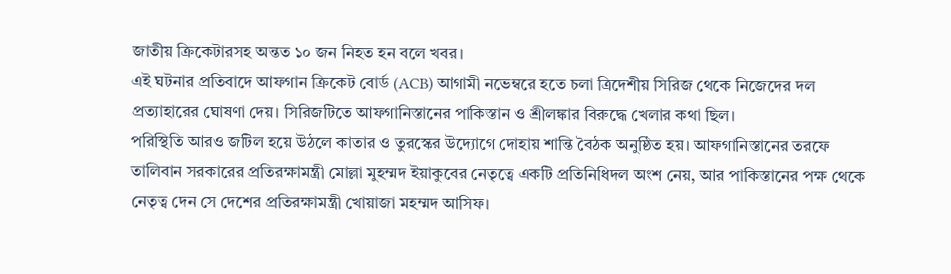জাতীয় ক্রিকেটারসহ অন্তত ১০ জন নিহত হন বলে খবর।
এই ঘটনার প্রতিবাদে আফগান ক্রিকেট বোর্ড (ACB) আগামী নভেম্বরে হতে চলা ত্রিদেশীয় সিরিজ থেকে নিজেদের দল প্রত্যাহারের ঘোষণা দেয়। সিরিজটিতে আফগানিস্তানের পাকিস্তান ও শ্রীলঙ্কার বিরুদ্ধে খেলার কথা ছিল।
পরিস্থিতি আরও জটিল হয়ে উঠলে কাতার ও তুরস্কের উদ্যোগে দোহায় শান্তি বৈঠক অনুষ্ঠিত হয়। আফগানিস্তানের তরফে তালিবান সরকারের প্রতিরক্ষামন্ত্রী মোল্লা মুহম্মদ ইয়াকুবের নেতৃত্বে একটি প্রতিনিধিদল অংশ নেয়, আর পাকিস্তানের পক্ষ থেকে নেতৃত্ব দেন সে দেশের প্রতিরক্ষামন্ত্রী খোয়াজা মহম্মদ আসিফ।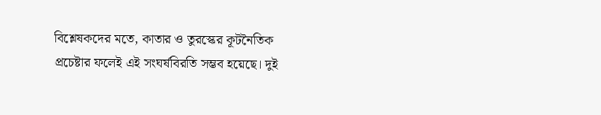বিশ্লেষকদের মতে, কাতার ও তুরস্কের কূটনৈতিক প্রচেষ্টার ফলেই এই সংঘর্ষবিরতি সম্ভব হয়েছে। দুই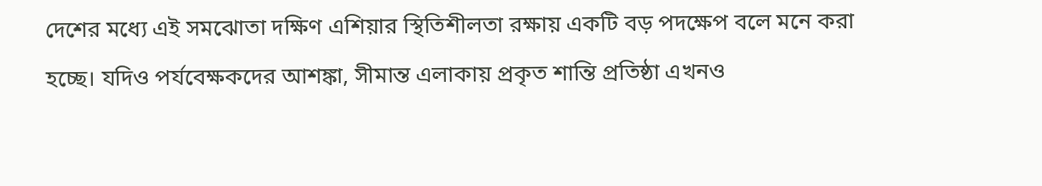দেশের মধ্যে এই সমঝোতা দক্ষিণ এশিয়ার স্থিতিশীলতা রক্ষায় একটি বড় পদক্ষেপ বলে মনে করা হচ্ছে। যদিও পর্যবেক্ষকদের আশঙ্কা, সীমান্ত এলাকায় প্রকৃত শান্তি প্রতিষ্ঠা এখনও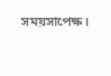সময়সাপেক্ষ।